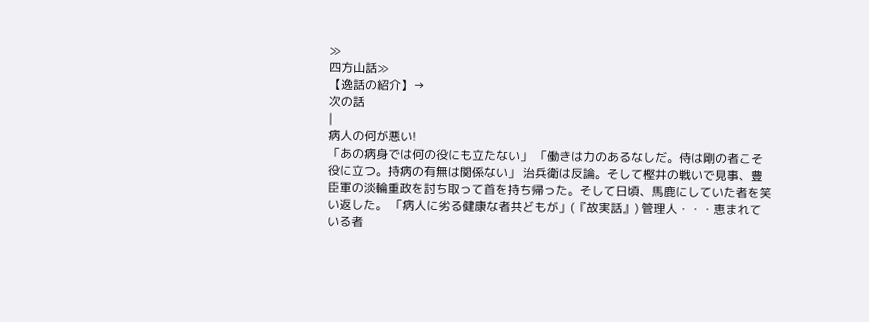≫
四方山話≫
【逸話の紹介】→
次の話
|
病人の何が悪い!
「あの病身では何の役にも立たない」 「働きは力のあるなしだ。侍は剛の者こそ役に立つ。持病の有無は関係ない」 治兵衛は反論。そして樫井の戦いで見事、豊臣軍の淡輪重政を討ち取って首を持ち帰った。そして日頃、馬鹿にしていた者を笑い返した。 「病人に劣る健康な者共どもが」(『故実話』) 管理人・・・恵まれている者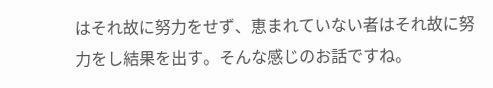はそれ故に努力をせず、恵まれていない者はそれ故に努力をし結果を出す。そんな感じのお話ですね。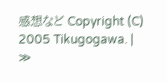感想など Copyright (C) 2005 Tikugogawa. |
≫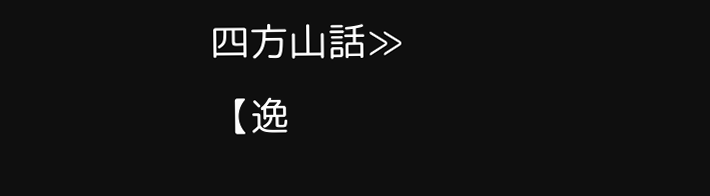四方山話≫
【逸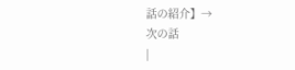話の紹介】→
次の話
|